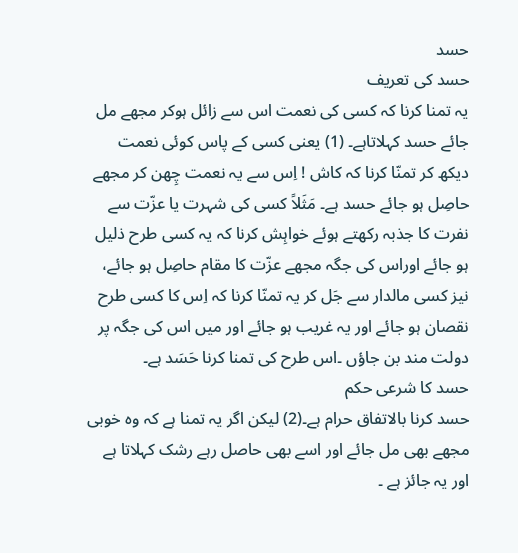حسد
حسد کی تعریف
یہ تمنا کرنا کہ کسی کی نعمت اس سے زائل ہوکر مجھے مل جائے حسد کہلاتاہے۔ (1) یعنی کسی کے پاس کوئی نعمت دیکھ کر تمنّا کرنا کہ کاش ! اِس سے یہ نعمت چِھن کر مجھے حاصِل ہو جائے حسد ہے۔ مَثَلاً کسی کی شہرت یا عزّت سے نفرت کا جذبہ رکھتے ہوئے خواہِش کرنا کہ یہ کسی طرح ذلیل ہو جائے اوراس کی جگہ مجھے عزّت کا مقام حاصِل ہو جائے، نیز کسی مالدار سے جَل کر یہ تمنّا کرنا کہ اِس کا کسی طرح نقصان ہو جائے اور یہ غریب ہو جائے اور میں اس کی جگہ پر دولت مند بن جاؤں ۔اس طرح کی تمنا کرنا حَسَد ہے۔
حسد کا شرعی حکم
حسد کرنا بالاتفاق حرام ہے۔(2) لیکن اگر یہ تمنا ہے کہ وہ خوبی مجھے بھی مل جائے اور اسے بھی حاصل رہے رشک کہلاتا ہے اور یہ جائز ہے ۔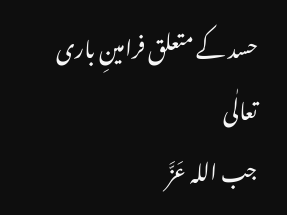حسد کے متعلق فرامینِ باری تعالٰی
جب اللہ عَزَّ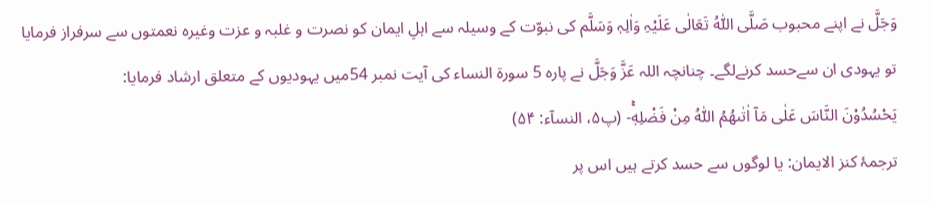وَجَلَّ نے اپنے محبوب صَلَّی اللّٰہُ تَعَالٰی عَلَیْہِ وَاٰلِہٖ وَسَلَّم کی نبوّت کے وسیلہ سے اہلِ ایمان کو نصرت و غلبہ و عزت وغیرہ نعمتوں سے سرفراز فرمایا تو یہودی ان سےحسد کرنےلگے۔ چنانچہ اللہ عَزَّ وَجَلَّ نے پارہ 5 سورۃ النساء کی آیت نمبر 54میں یہودیوں کے متعلق ارشاد فرمایا:
یَحْسُدُوْنَ النَّاسَ عَلٰى مَاۤ اٰتٰىهُمُ اللّٰهُ مِنْ فَضْلِهٖۚ- (پ۵، النسآء: ۵۴)
ترجمۂ کنز الایمان: یا لوگوں سے حسد کرتے ہیں اس پر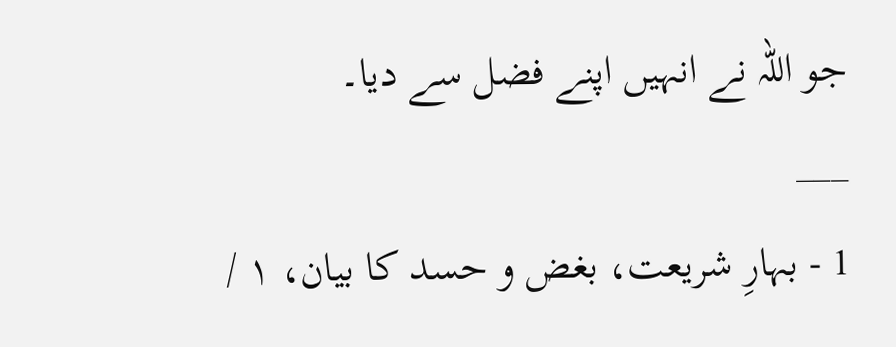جو اللہ نے انہیں اپنے فضل سے دیا۔
___
1 - بہارِ شریعت، بغض و حسد کا بیان، ۱ /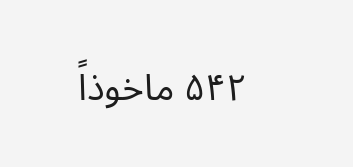۵۴۲ ماخوذاً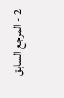2 - المرجع السابق